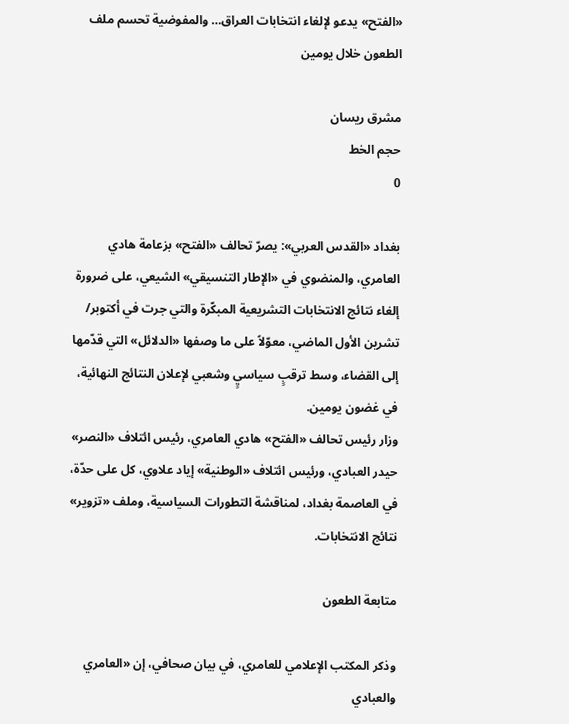«الفتح» يدعو لإلغاء انتخابات العراق… والمفوضية تحسم ملف الطعون خلال يومين

مشرق ريسان
حجم الخط
0

بغداد «القدس العربي»: يصرّ تحالف «الفتح» بزعامة هادي العامري، والمنضوي في «الإطار التنسيقي» الشيعي، على ضرورة إلغاء نتائج الانتخابات التشريعية المبكّرة والتي جرت في أكتوبر/ تشرين الأول الماضي، معوّلاً على ما وصفها «الدلائل» التي قدّمها إلى القضاء، وسط ترقبٍ سياسيٍ وشعبي لإعلان النتائج النهائية، في غضون يومين.
وزار رئيس تحالف «الفتح» هادي العامري، رئيس ائتلاف «النصر» حيدر العبادي، ورئيس ائتلاف «الوطنية» إياد علاوي، كل على حدّة، في العاصمة بغداد، لمناقشة التطورات السياسية، وملف «تزوير» نتائج الانتخابات.

متابعة الطعون

وذكر المكتب الإعلامي للعامري، في بيان صحافي، إن «العامري والعبادي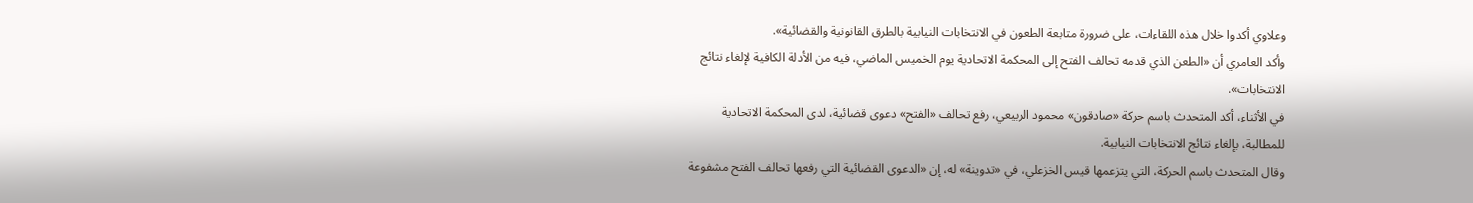وعلاوي أكدوا خلال هذه اللقاءات، على ضرورة متابعة الطعون في الانتخابات النيابية بالطرق القانونية والقضائية».
وأكد العامري أن «الطعن الذي قدمه تحالف الفتح إلى المحكمة الاتحادية يوم الخميس الماضي، فيه من الأدلة الكافية لإلغاء نتائج الانتخابات».
في الأثناء، أكد المتحدث باسم حركة «صادقون» محمود الربيعي، رفع تحالف «الفتح» دعوى قضائية، لدى المحكمة الاتحادية للمطالبة، بإلغاء نتائج الانتخابات النيابية.
وقال المتحدث باسم الحركة، التي يتزعمها قيس الخزعلي، في «تدوينة» له، إن «الدعوى القضائية التي رفعها تحالف الفتح مشفوعة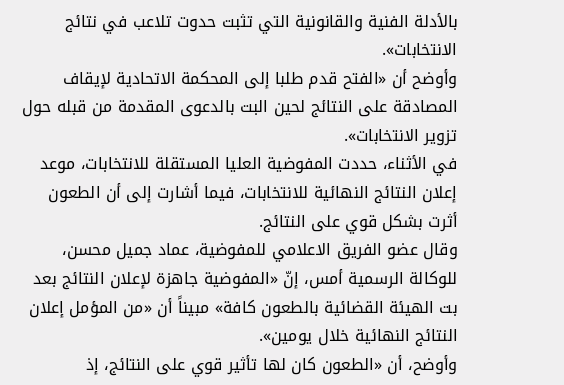بالأدلة الفنية والقانونية التي تثبت حدوت تلاعب في نتائج الانتخابات».
وأوضح أن «الفتح قدم طلبا إلى المحكمة الاتحادية لإيقاف المصادقة على النتائج لحين البت بالدعوى المقدمة من قبله حول تزوير الانتخابات».
في الأثناء، حددت المفوضية العليا المستقلة للانتخابات، موعد إعلان النتائج النهائية للانتخابات، فيما أشارت إلى أن الطعون أثرت بشكل قوي على النتائج.
وقال عضو الفريق الاعلامي للمفوضية، عماد جميل محسن، للوكالة الرسمية أمس، إنّ «المفوضية جاهزة لإعلان النتائج بعد بت الهيئة القضائية بالطعون كافة» مبيناً أن «من المؤمل إعلان النتائج النهائية خلال يومين».
وأوضح، أن «الطعون كان لها تأثير قوي على النتائج، إذ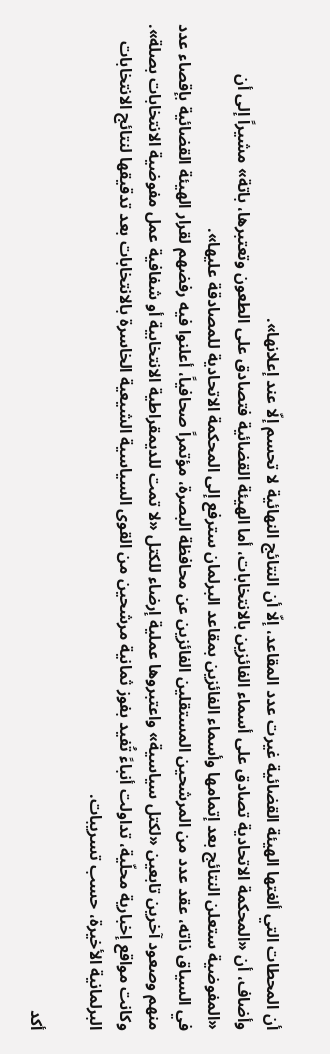أن المحطات التي ألغتها الهيئة القضائية غيرت عدد المقاعد، إلّا أن النتائج النهائية لا تحسم إلّا عند إعلانها».
وأضاف، أن «المحكمة الاتحادية تصادق على أسماء الفائزين بالانتخابات، أما الهيئة القضائية فتصادق على الطعون وتعتبرها، باتة» مشيراً إلى أن «المفوضية ستعلن النتائج بعد إتمامها وأسماء الفائزين بمقاعد البرلمان سترفع إلى المحكمة الاتحادية للمصادقة عليها».
في السياق ذاته، عقد عدد من المرشحين المستقلين الفائزين عن محافظة البصرة، مؤتمراً صحافياً، أعلنوا فيه رفضهم لقرار الهيئة القضائية بإقصاء عدد منهم وصعود آخرين تابعين «لكتل سياسية» واعتبروها عملية إرضاء للكتل «لا تمت للديمقراطية الانتخابية أو شفافية عمل مفوضية الانتخابات بصلة».
وكانت مواقع إخبارية محلّية، تداولت أنباءً تُفيد بفوز ثمانية مرشحين من القوى السياسية الشيعية الخاسرة بالانتخابات بعد تدقيقها لنتائج الانتخابات البرلمانية الأخيرة، حسب تسريبات.

أكد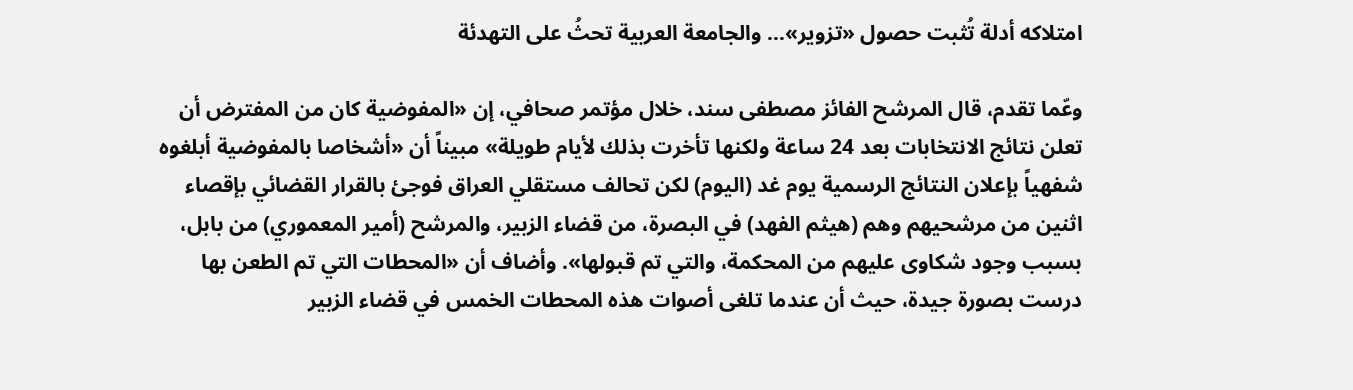امتلاكه أدلة تُثبت حصول «تزوير»… والجامعة العربية تحثُ على التهدئة

وعّما تقدم، قال المرشح الفائز مصطفى سند، خلال مؤتمر صحافي، إن «المفوضية كان من المفترض أن تعلن نتائج الانتخابات بعد 24 ساعة ولكنها تأخرت بذلك لأيام طويلة» مبيناً أن «أشخاصا بالمفوضية أبلغوه شفهياً بإعلان النتائج الرسمية يوم غد (اليوم) لكن تحالف مستقلي العراق فوجئ بالقرار القضائي بإقصاء اثنين من مرشحيهم وهم (هيثم الفهد) في البصرة، من قضاء الزبير، والمرشح (أمير المعموري) من بابل، بسبب وجود شكاوى عليهم من المحكمة، والتي تم قبولها». وأضاف أن «المحطات التي تم الطعن بها درست بصورة جيدة، حيث أن عندما تلغى أصوات هذه المحطات الخمس في قضاء الزبير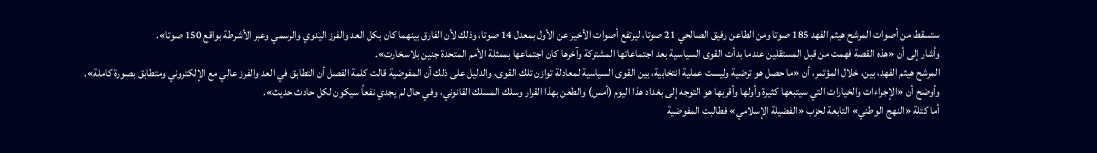ستسقط من أصوات المرشح هيثم الفهد 185 صوتا ومن الطاعن رفيق الصالحي 21 صوتا، ليرتفع أصوات الأخير عن الأول بمعدل 14 صوتا، وذلك لأن الفارق بينهما كان بكل العد والفرز اليدوي والرسمي وعبر الأشرطة بواقع 150 صوتا».
وأشار إلى أن «هذه القصة فهمت من قبل المستقلين عندما بدأت القوى السياسية بعد اجتماعاتها المشتركة وآخرها كان اجتماعها بممثلة الأمم المتحدة جنين بلاسخارت».
المرشح هيثم الفهد، بين، خلال المؤتمر، أن «ما حصل هو ترضية وليست عملية انتخابية، بين القوى السياسية لمعادلة توازن تلك القوى، والدليل على ذلك أن المفوضية قالت كلمة الفصل أن التطابق في العد والفرز عالي مع الإلكتروني ومتطابق بصورة كاملة».
وأوضح أن «الإجراءات والخيارات التي سيتبعها كثيرة وأولها وأقربها هو التوجه إلى بغداد هذا اليوم (أمس) والطعن بهذا القرار وسلك المسلك القانوني، وفي حال لم يجدي نفعاً سيكون لكل حادث حديث».
أما كتلة «النهج الوطني» التابعة لحزب «الفضيلة الإسلامي» فطالبت المفوضية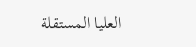العليا المستقلة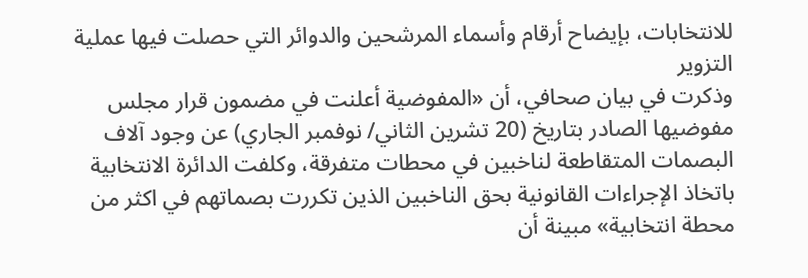للانتخابات، بإيضاح أرقام وأسماء المرشحين والدوائر التي حصلت فيها عملية التزوير
وذكرت في بيان صحافي، أن «المفوضية أعلنت في مضمون قرار مجلس مفوضيها الصادر بتاريخ (20 تشرين الثاني/ نوفمبر الجاري) عن وجود آلاف البصمات المتقاطعة لناخبين في محطات متفرقة، وكلفت الدائرة الانتخابية باتخاذ الإجراءات القانونية بحق الناخبين الذين تكررت بصماتهم في اكثر من محطة انتخابية» مبينة أن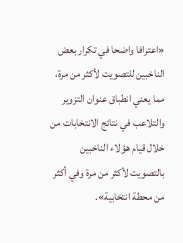«اعترافا واضحا في تكرار بعض الناخبين للتصويت لأكثر من مرة، مما يعني انطباق عنوان التزوير والتلاعب في نتائج الانتخابات من خلال قيام هؤلاء الناخبين بالتصويت لأكثر من مرة وفي أكثر من محطة انتخابية».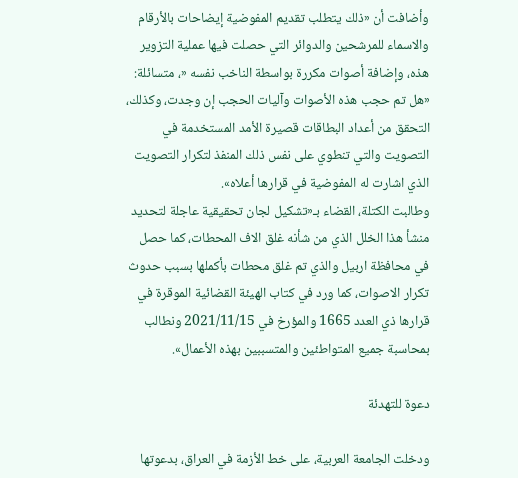وأضافت أن «ذلك يتطلب تقديم المفوضية إيضاحات بالأرقام والاسماء للمرشحين والدوائر التي حصلت فيها عملية التزوير هذه، وإضافة أصوات مكررة بواسطة الناخب نفسه «، متسائلة: «هل تم حجب هذه الأصوات وآليات الحجب إن وجدت، وكذلك، التحقق من أعداد البطاقات قصيرة الأمد المستخدمة في التصويت والتي تنطوي على نفس ذلك المنفذ لتكرار التصويت الذي اشارت له المفوضية في قرارها أعلاه».
وطالبت الكتلة، القضاء بـ«تشكيل لجان تحقيقية عاجلة لتحديد منشأ هذا الخلل الذي من شأنه غلق الاف المحطات، كما حصل في محافظة اربيل والذي تم غلق محطات بأكملها بسبب حدوث تكرار الاصوات، كما ورد في كتاب الهيئة القضائية الموقرة في قرارها ذي العدد 1665 والمؤرخ في 2021/11/15 ونطالب بمحاسبة جميع المتواطئين والمتسببين بهذه الأعمال».

دعوة للتهدئة

ودخلت الجامعة العربية، على خط الأزمة في العراق، بدعوتها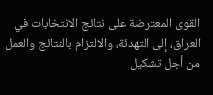القوى المعترضة على نتائج الانتخابات في العراق، إلى التهدئة، والالتزام بالنتائج والعمل من أجل تشكيل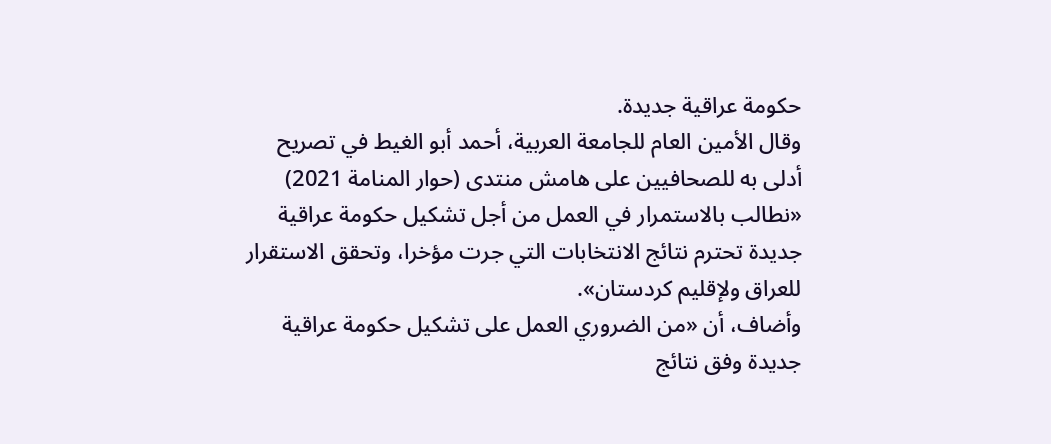حكومة عراقية جديدة.
وقال الأمين العام للجامعة العربية، أحمد أبو الغيط في تصريح أدلى به للصحافيين على هامش منتدى (حوار المنامة 2021) «نطالب بالاستمرار في العمل من أجل تشكيل حكومة عراقية جديدة تحترم نتائج الانتخابات التي جرت مؤخرا، وتحقق الاستقرار للعراق ولإقليم كردستان».
وأضاف، أن «من الضروري العمل على تشكيل حكومة عراقية جديدة وفق نتائج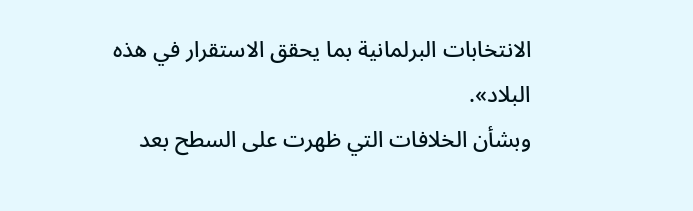الانتخابات البرلمانية بما يحقق الاستقرار في هذه البلاد».
وبشأن الخلافات التي ظهرت على السطح بعد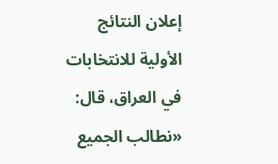إعلان النتائج الأولية للانتخابات في العراق، قال: «نطالب الجميع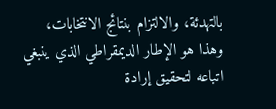بالتهدئة، والالتزام بنتائج الانتخابات، وهذا هو الإطار الديمقراطي الذي ينبغي اتباعه لتحقيق إرادة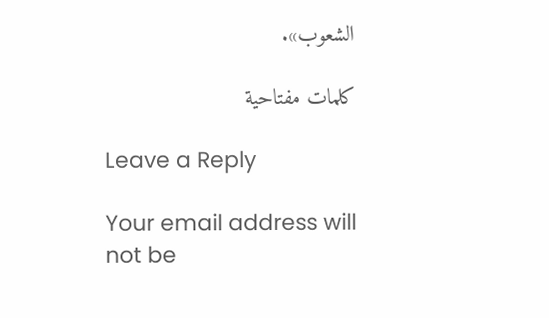الشعوب».

كلمات مفتاحية

Leave a Reply

Your email address will not be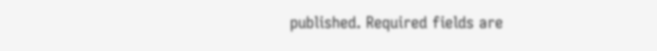published. Required fields are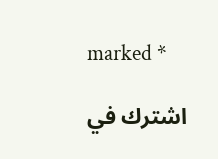marked *

اشترك في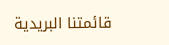قائمتنا البريدية